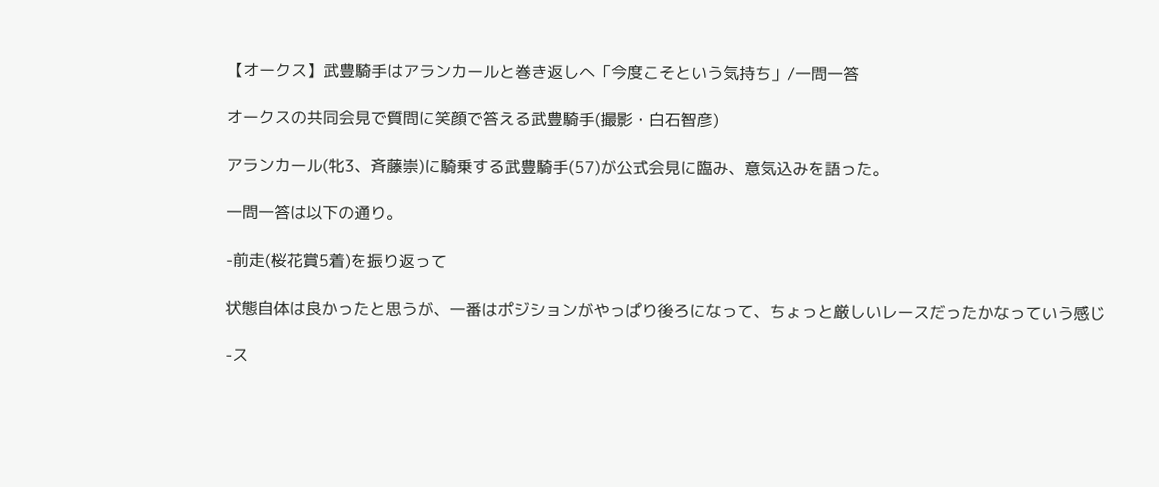【オークス】武豊騎手はアランカールと巻き返しへ「今度こそという気持ち」/一問一答

オークスの共同会見で質問に笑顔で答える武豊騎手(撮影・白石智彦)

アランカール(牝3、斉藤崇)に騎乗する武豊騎手(57)が公式会見に臨み、意気込みを語った。

一問一答は以下の通り。

-前走(桜花賞5着)を振り返って

状態自体は良かったと思うが、一番はポジションがやっぱり後ろになって、ちょっと厳しいレースだったかなっていう感じ

-ス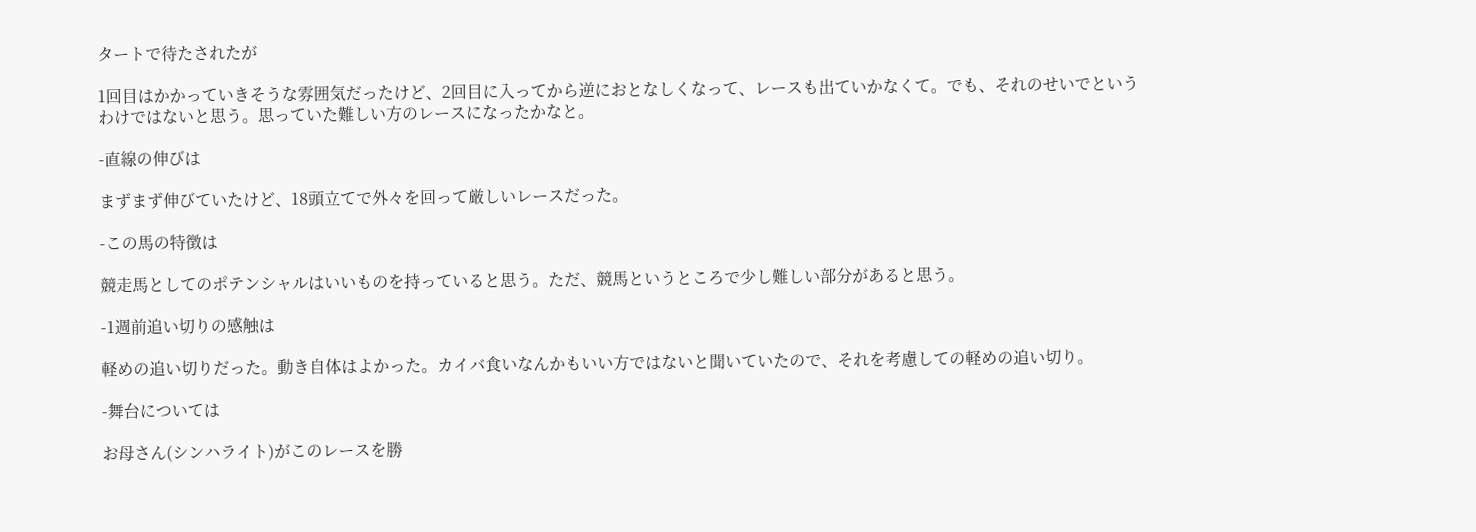タートで待たされたが

1回目はかかっていきそうな雰囲気だったけど、2回目に入ってから逆におとなしくなって、レースも出ていかなくて。でも、それのせいでというわけではないと思う。思っていた難しい方のレースになったかなと。

-直線の伸びは

まずまず伸びていたけど、18頭立てで外々を回って厳しいレースだった。

-この馬の特徴は

競走馬としてのポテンシャルはいいものを持っていると思う。ただ、競馬というところで少し難しい部分があると思う。

-1週前追い切りの感触は

軽めの追い切りだった。動き自体はよかった。カイバ食いなんかもいい方ではないと聞いていたので、それを考慮しての軽めの追い切り。

-舞台については

お母さん(シンハライト)がこのレースを勝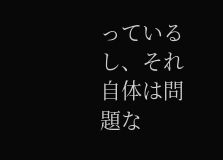っているし、それ自体は問題な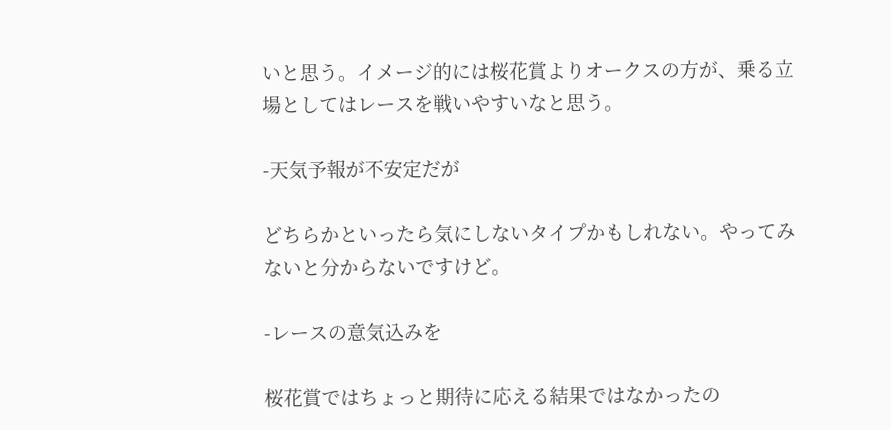いと思う。イメージ的には桜花賞よりオークスの方が、乗る立場としてはレースを戦いやすいなと思う。

-天気予報が不安定だが

どちらかといったら気にしないタイプかもしれない。やってみないと分からないですけど。

-レースの意気込みを

桜花賞ではちょっと期待に応える結果ではなかったの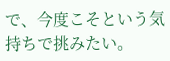で、今度こそという気持ちで挑みたい。